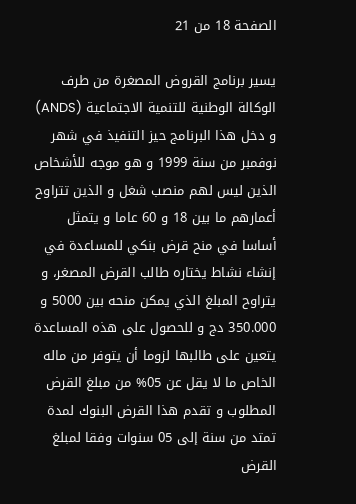الصفحة 18 من 21

يسير برنامج القروض المصغرة من طرف الوكالة الوطنية للتنمية الاجتماعية (ANDS) و دخل هذا البرنامج حيز التنفيذ في شهر نوفمبر من سنة 1999 و هو موجه للأشخاص الذين ليس لهم منصب شغل و الذين تتراوح أعمارهم ما بين 18 و 60 عاما و يتمثل أساسا في منح قرض بنكي للمساعدة في إنشاء نشاط يختاره طالب القرض المصغر، و يتراوح المبلغ الذي يمكن منحه بين 5000 و 350.000 دج و للحصول على هذه المساعدة يتعين على طالبها لزوما أن يتوفر من ماله الخاص ما لا يقل عن 05% من مبلغ القرض المطلوب و تقدم هذا القرض البنوك لمدة تمتد من سنة إلى 05 سنوات وفقا لمبلغ القرض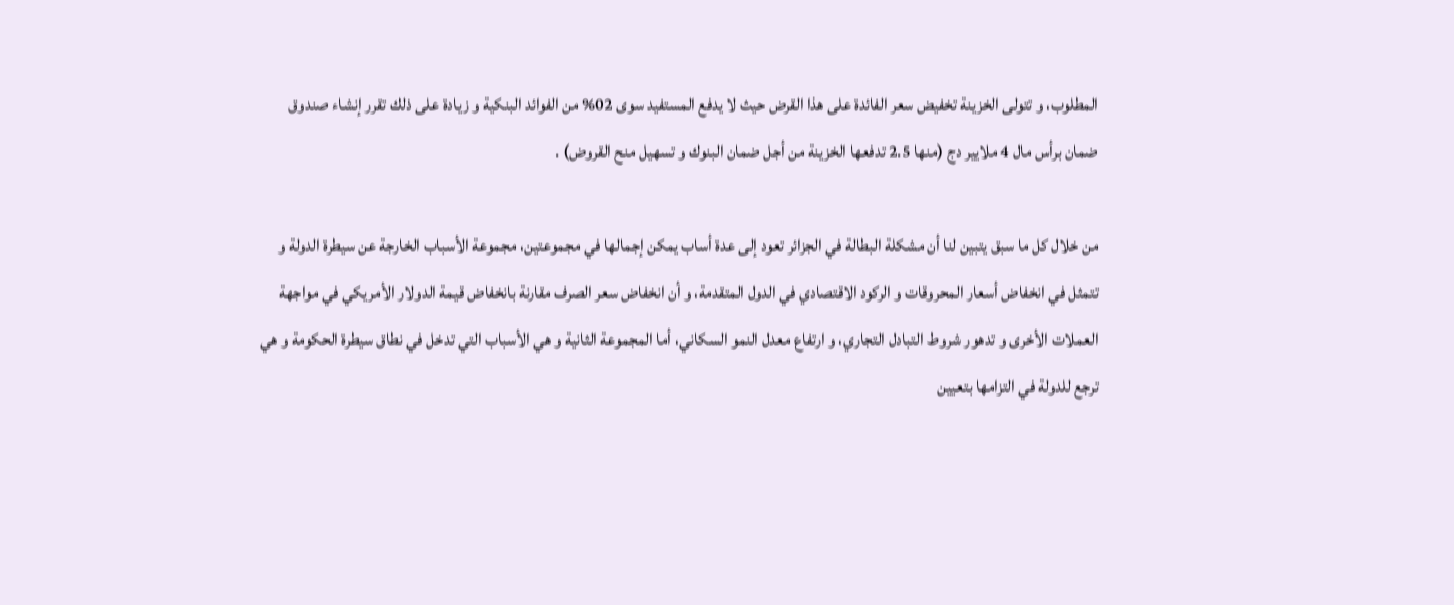المطلوب، و تتولى الخزينة تخفيض سعر الفائدة على هذا القرض حيث لا يدفع المستفيد سوى 02% من الفوائد البنكية و زيادة على ذلك تقرر إنشاء صندوق ضمان برأس مال 4 ملايير دج (منها 2.5 تدفعها الخزينة من أجل ضمان البنوك و تسهيل منح القروض) .

من خلال كل ما سبق يتبين لنا أن مشكلة البطالة في الجزائر تعود إلى عدة أساب يمكن إجمالها في مجموعتين، مجموعة الأسباب الخارجة عن سيطرة الدولة و تتمثل في انخفاض أسعار المحروقات و الركود الاقتصادي في الدول المتقدمة، و أن انخفاض سعر الصرف مقارنة بانخفاض قيمة الدولار الأمريكي في مواجهة العملات الأخرى و تدهور شروط التبادل التجاري، و ارتفاع معدل النمو السكاني، أما المجموعة الثانية و هي الأسباب التي تدخل في نطاق سيطرة الحكومة و هي ترجع للدولة في التزامها بتعيين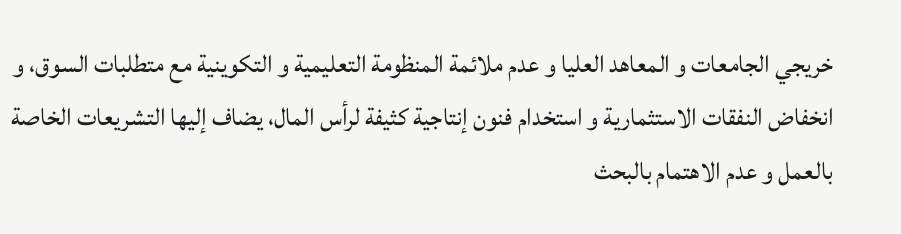خريجي الجامعات و المعاهد العليا و عدم ملائمة المنظومة التعليمية و التكوينية مع متطلبات السوق، و انخفاض النفقات الاستثمارية و استخدام فنون إنتاجية كثيفة لرأس المال، يضاف إليها التشريعات الخاصة بالعمل و عدم الاهتمام بالبحث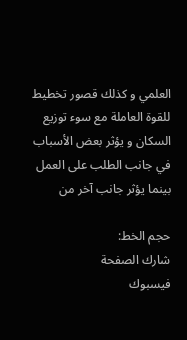العلمي و كذلك قصور تخطيط للقوة العاملة مع سوء توزيع السكان و يؤثر بعض الأسباب في جانب الطلب على العمل بينما يؤثر جانب آخر من

حجم الخط:
شارك الصفحة
فيسبوك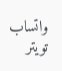واتساب تويتر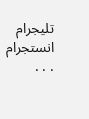تليجرام انستجرام
. . .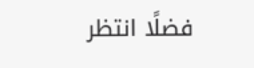فضلًا انتظر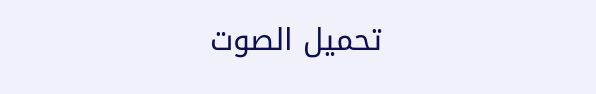تحميل الصوت